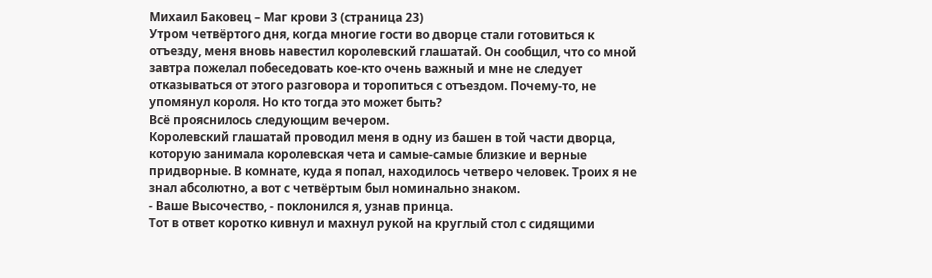Михаил Баковец – Маг крови 3 (страница 23)
Утром четвёртого дня, когда многие гости во дворце стали готовиться к отъезду, меня вновь навестил королевский глашатай. Он сообщил, что со мной завтра пожелал побеседовать кое-кто очень важный и мне не следует отказываться от этого разговора и торопиться с отъездом. Почему-то, не упомянул короля. Но кто тогда это может быть?
Всё прояснилось следующим вечером.
Королевский глашатай проводил меня в одну из башен в той части дворца, которую занимала королевская чета и самые-самые близкие и верные придворные. В комнате, куда я попал, находилось четверо человек. Троих я не знал абсолютно, а вот с четвёртым был номинально знаком.
- Ваше Высочество, - поклонился я, узнав принца.
Тот в ответ коротко кивнул и махнул рукой на круглый стол с сидящими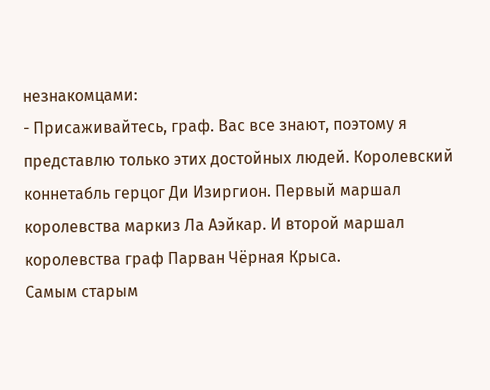незнакомцами:
- Присаживайтесь, граф. Вас все знают, поэтому я представлю только этих достойных людей. Королевский коннетабль герцог Ди Изиргион. Первый маршал королевства маркиз Ла Аэйкар. И второй маршал королевства граф Парван Чёрная Крыса.
Самым старым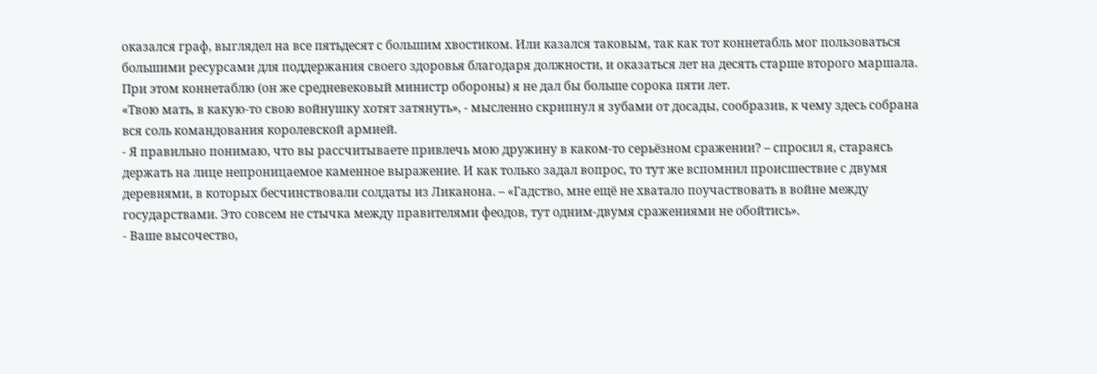оказался граф, выглядел на все пятьдесят с большим хвостиком. Или казался таковым, так как тот коннетабль мог пользоваться большими ресурсами для поддержания своего здоровья благодаря должности, и оказаться лет на десять старше второго маршала. При этом коннетаблю (он же средневековый министр обороны) я не дал бы больше сорока пяти лет.
«Твою мать, в какую-то свою войнушку хотят затянуть», - мысленно скрипнул я зубами от досады, сообразив, к чему здесь собрана вся соль командования королевской армией.
- Я правильно понимаю, что вы рассчитываете привлечь мою дружину в каком-то серьёзном сражении? – спросил я, стараясь держать на лице непроницаемое каменное выражение. И как только задал вопрос, то тут же вспомнил происшествие с двумя деревнями, в которых бесчинствовали солдаты из Ликанона. – «Гадство, мне ещё не хватало поучаствовать в войне между государствами. Это совсем не стычка между правителями феодов, тут одним-двумя сражениями не обойтись».
- Ваше высочество,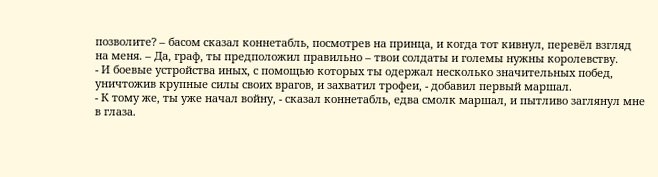позволите? – басом сказал коннетабль, посмотрев на принца, и когда тот кивнул, перевёл взгляд на меня. – Да, граф, ты предположил правильно – твои солдаты и големы нужны королевству.
- И боевые устройства иных, с помощью которых ты одержал несколько значительных побед, уничтожив крупные силы своих врагов, и захватил трофеи, - добавил первый маршал.
- К тому же, ты уже начал войну, - сказал коннетабль, едва смолк маршал, и пытливо заглянул мне в глаза.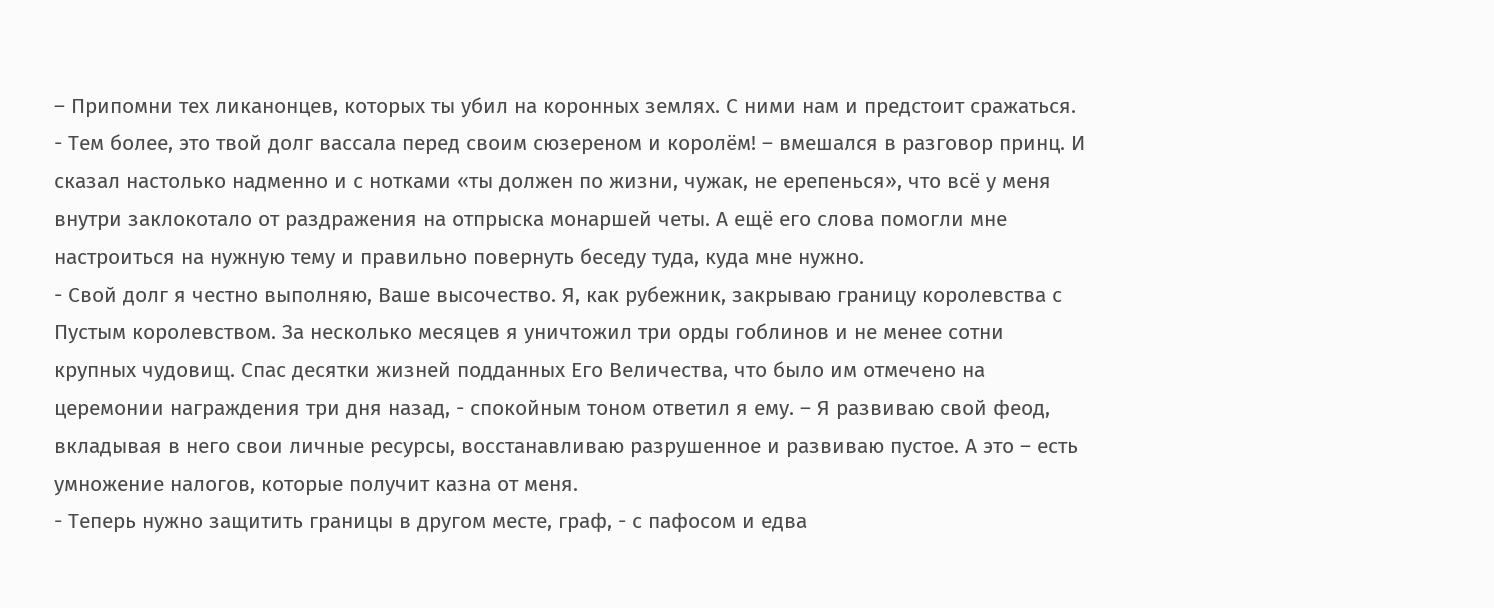– Припомни тех ликанонцев, которых ты убил на коронных землях. С ними нам и предстоит сражаться.
- Тем более, это твой долг вассала перед своим сюзереном и королём! – вмешался в разговор принц. И сказал настолько надменно и с нотками «ты должен по жизни, чужак, не ерепенься», что всё у меня внутри заклокотало от раздражения на отпрыска монаршей четы. А ещё его слова помогли мне настроиться на нужную тему и правильно повернуть беседу туда, куда мне нужно.
- Свой долг я честно выполняю, Ваше высочество. Я, как рубежник, закрываю границу королевства с Пустым королевством. За несколько месяцев я уничтожил три орды гоблинов и не менее сотни крупных чудовищ. Спас десятки жизней подданных Его Величества, что было им отмечено на церемонии награждения три дня назад, - спокойным тоном ответил я ему. – Я развиваю свой феод, вкладывая в него свои личные ресурсы, восстанавливаю разрушенное и развиваю пустое. А это – есть умножение налогов, которые получит казна от меня.
- Теперь нужно защитить границы в другом месте, граф, - с пафосом и едва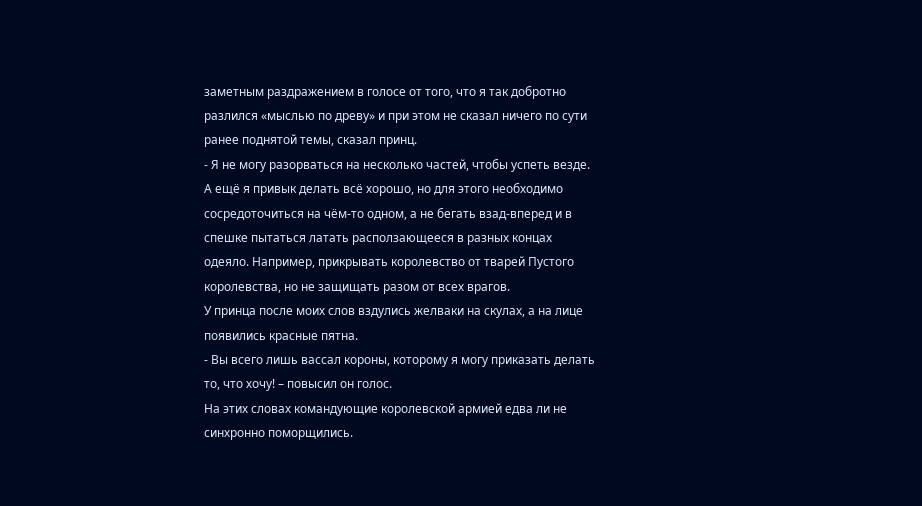заметным раздражением в голосе от того, что я так добротно разлился «мыслью по древу» и при этом не сказал ничего по сути ранее поднятой темы, сказал принц.
- Я не могу разорваться на несколько частей, чтобы успеть везде. А ещё я привык делать всё хорошо, но для этого необходимо сосредоточиться на чём-то одном, а не бегать взад-вперед и в спешке пытаться латать расползающееся в разных концах одеяло. Например, прикрывать королевство от тварей Пустого королевства, но не защищать разом от всех врагов.
У принца после моих слов вздулись желваки на скулах, а на лице появились красные пятна.
- Вы всего лишь вассал короны, которому я могу приказать делать то, что хочу! – повысил он голос.
На этих словах командующие королевской армией едва ли не синхронно поморщились.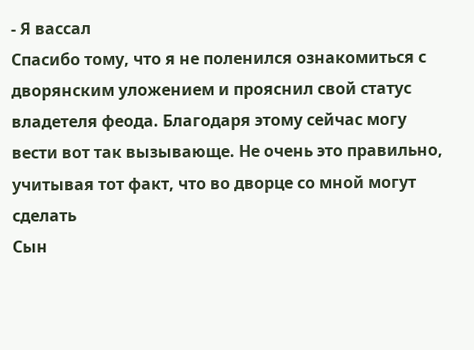- Я вассал
Спасибо тому, что я не поленился ознакомиться с дворянским уложением и прояснил свой статус владетеля феода. Благодаря этому сейчас могу вести вот так вызывающе. Не очень это правильно, учитывая тот факт, что во дворце со мной могут сделать
Сын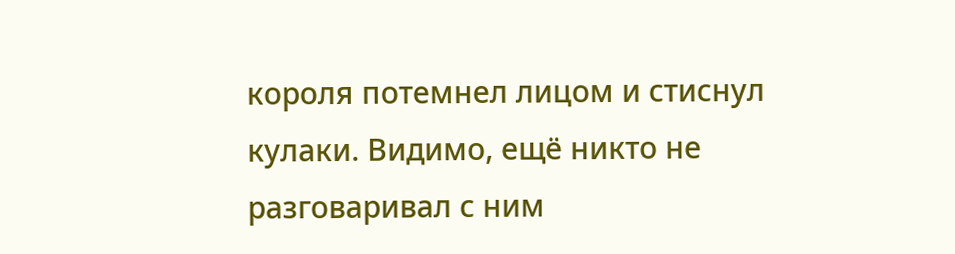короля потемнел лицом и стиснул кулаки. Видимо, ещё никто не разговаривал с ним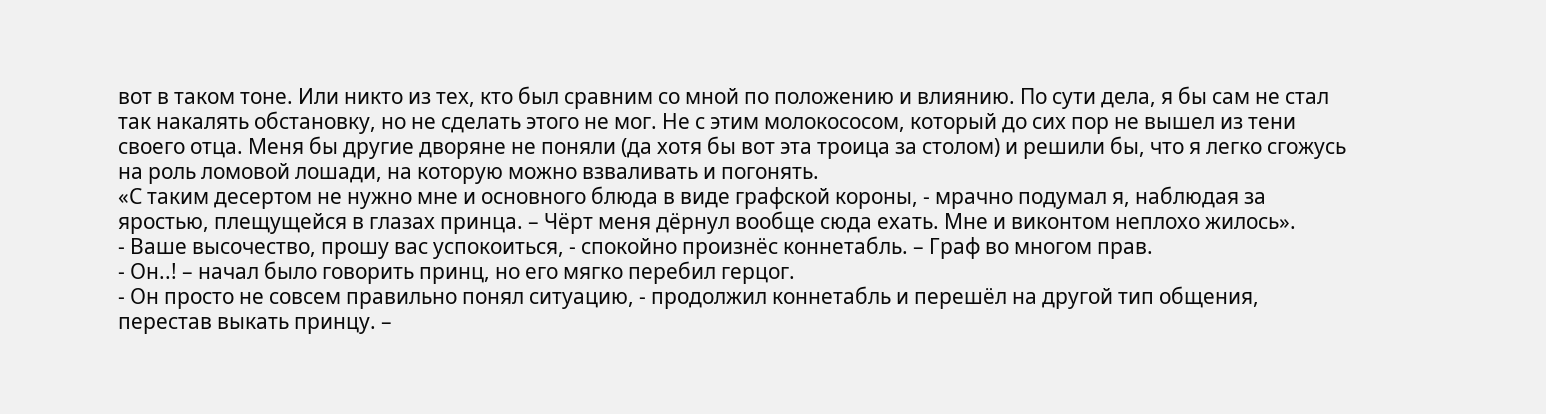вот в таком тоне. Или никто из тех, кто был сравним со мной по положению и влиянию. По сути дела, я бы сам не стал так накалять обстановку, но не сделать этого не мог. Не с этим молокососом, который до сих пор не вышел из тени своего отца. Меня бы другие дворяне не поняли (да хотя бы вот эта троица за столом) и решили бы, что я легко сгожусь на роль ломовой лошади, на которую можно взваливать и погонять.
«С таким десертом не нужно мне и основного блюда в виде графской короны, - мрачно подумал я, наблюдая за яростью, плещущейся в глазах принца. – Чёрт меня дёрнул вообще сюда ехать. Мне и виконтом неплохо жилось».
- Ваше высочество, прошу вас успокоиться, - спокойно произнёс коннетабль. – Граф во многом прав.
- Он..! – начал было говорить принц, но его мягко перебил герцог.
- Он просто не совсем правильно понял ситуацию, - продолжил коннетабль и перешёл на другой тип общения, перестав выкать принцу. –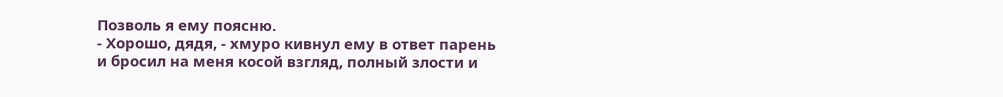Позволь я ему поясню.
- Хорошо, дядя, - хмуро кивнул ему в ответ парень и бросил на меня косой взгляд, полный злости и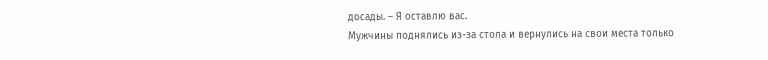досады. – Я оставлю вас.
Мужчины поднялись из-за стола и вернулись на свои места только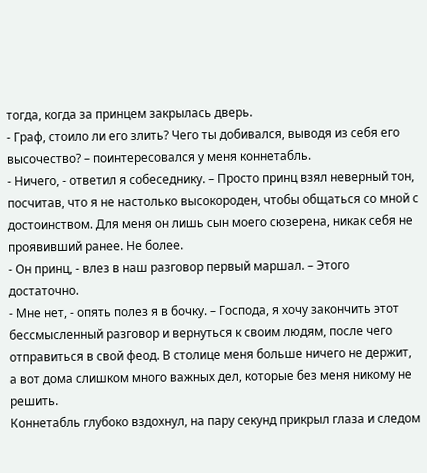тогда, когда за принцем закрылась дверь.
- Граф, стоило ли его злить? Чего ты добивался, выводя из себя его высочество? – поинтересовался у меня коннетабль.
- Ничего, - ответил я собеседнику. – Просто принц взял неверный тон, посчитав, что я не настолько высокороден, чтобы общаться со мной с достоинством. Для меня он лишь сын моего сюзерена, никак себя не проявивший ранее. Не более.
- Он принц, - влез в наш разговор первый маршал. – Этого достаточно.
- Мне нет, - опять полез я в бочку. – Господа, я хочу закончить этот бессмысленный разговор и вернуться к своим людям, после чего отправиться в свой феод. В столице меня больше ничего не держит, а вот дома слишком много важных дел, которые без меня никому не решить.
Коннетабль глубоко вздохнул, на пару секунд прикрыл глаза и следом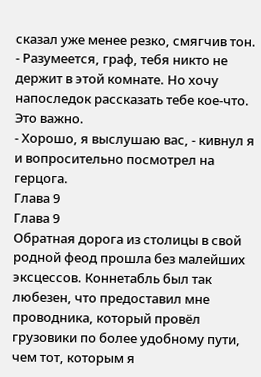сказал уже менее резко, смягчив тон.
- Разумеется, граф, тебя никто не держит в этой комнате. Но хочу напоследок рассказать тебе кое-что. Это важно.
- Хорошо, я выслушаю вас, - кивнул я и вопросительно посмотрел на герцога.
Глава 9
Глава 9
Обратная дорога из столицы в свой родной феод прошла без малейших эксцессов. Коннетабль был так любезен, что предоставил мне проводника, который провёл грузовики по более удобному пути, чем тот, которым я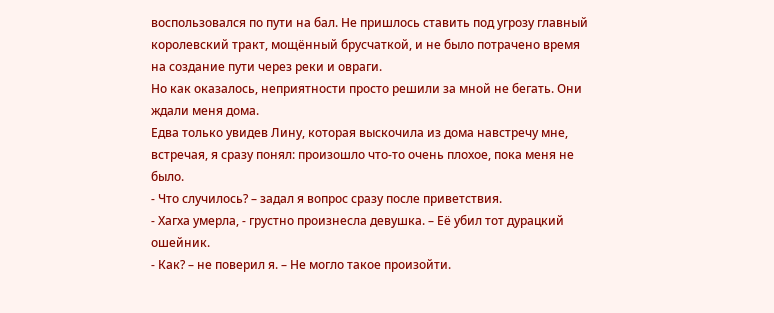воспользовался по пути на бал. Не пришлось ставить под угрозу главный королевский тракт, мощённый брусчаткой, и не было потрачено время на создание пути через реки и овраги.
Но как оказалось, неприятности просто решили за мной не бегать. Они ждали меня дома.
Едва только увидев Лину, которая выскочила из дома навстречу мне, встречая, я сразу понял: произошло что-то очень плохое, пока меня не было.
- Что случилось? – задал я вопрос сразу после приветствия.
- Хагха умерла, - грустно произнесла девушка. – Её убил тот дурацкий ошейник.
- Как? – не поверил я. – Не могло такое произойти.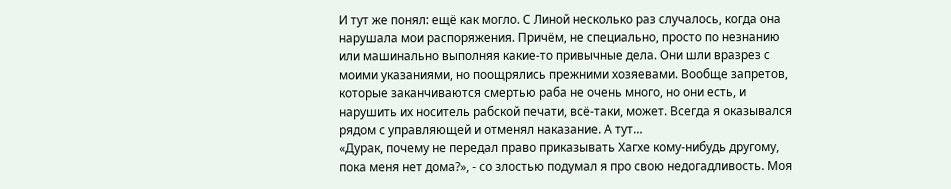И тут же понял: ещё как могло. С Линой несколько раз случалось, когда она нарушала мои распоряжения. Причём, не специально, просто по незнанию или машинально выполняя какие-то привычные дела. Они шли вразрез с моими указаниями, но поощрялись прежними хозяевами. Вообще запретов, которые заканчиваются смертью раба не очень много, но они есть, и нарушить их носитель рабской печати, всё-таки, может. Всегда я оказывался рядом с управляющей и отменял наказание. А тут…
«Дурак, почему не передал право приказывать Хагхе кому-нибудь другому, пока меня нет дома?», - со злостью подумал я про свою недогадливость. Моя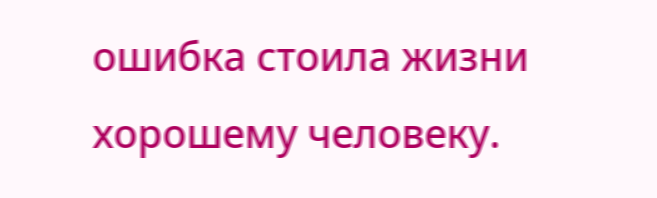ошибка стоила жизни хорошему человеку.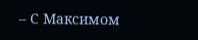– С Максимом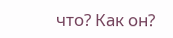что? Как он?